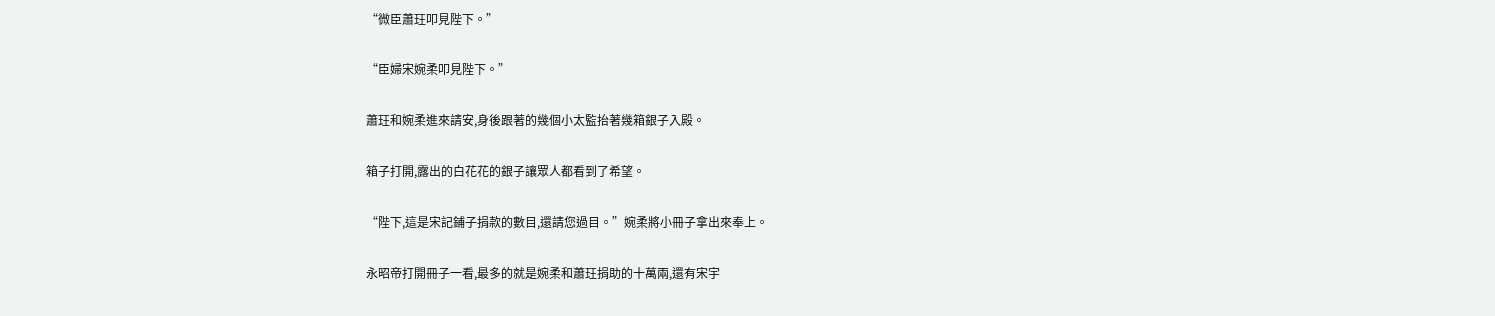“微臣蕭玨叩見陛下。”

“臣婦宋婉柔叩見陛下。”

蕭玨和婉柔進來請安,身後跟著的幾個小太監抬著幾箱銀子入殿。

箱子打開,露出的白花花的銀子讓眾人都看到了希望。

“陛下,這是宋記鋪子捐款的數目,還請您過目。”婉柔將小冊子拿出來奉上。

永昭帝打開冊子一看,最多的就是婉柔和蕭玨捐助的十萬兩,還有宋宇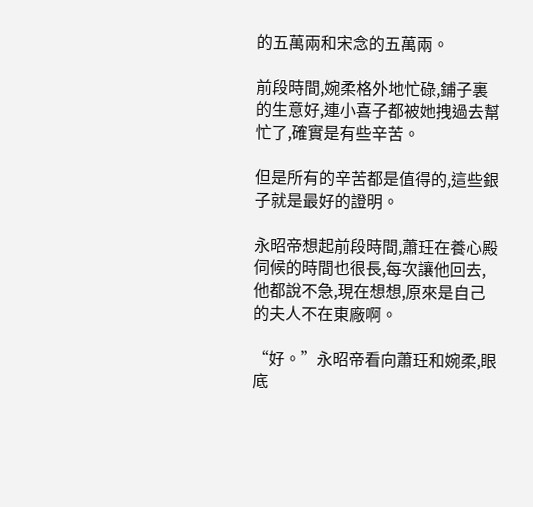的五萬兩和宋念的五萬兩。

前段時間,婉柔格外地忙碌,鋪子裏的生意好,連小喜子都被她拽過去幫忙了,確實是有些辛苦。

但是所有的辛苦都是值得的,這些銀子就是最好的證明。

永昭帝想起前段時間,蕭玨在養心殿伺候的時間也很長,每次讓他回去,他都說不急,現在想想,原來是自己的夫人不在東廠啊。

“好。”永昭帝看向蕭玨和婉柔,眼底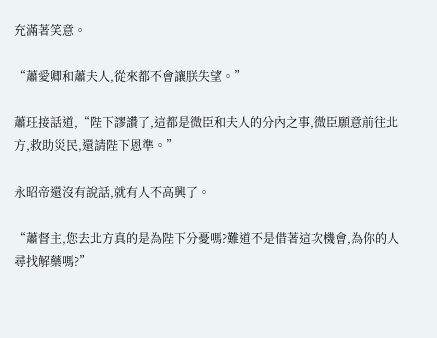充滿著笑意。

“蕭愛卿和蕭夫人,從來都不會讓朕失望。”

蕭玨接話道,“陛下謬讚了,這都是微臣和夫人的分內之事,微臣願意前往北方,救助災民,還請陛下恩準。”

永昭帝還沒有說話,就有人不高興了。

“蕭督主,您去北方真的是為陛下分憂嗎?難道不是借著這次機會,為你的人尋找解藥嗎?”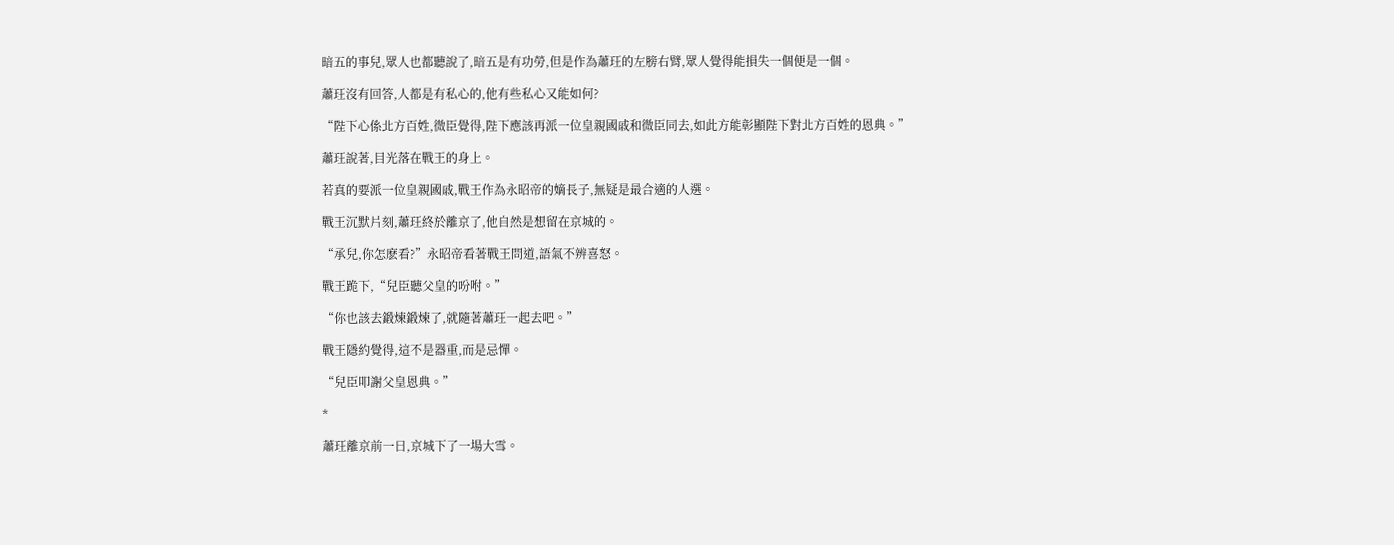暗五的事兒,眾人也都聽說了,暗五是有功勞,但是作為蕭玨的左膀右臂,眾人覺得能損失一個便是一個。

蕭玨沒有回答,人都是有私心的,他有些私心又能如何?

“陛下心係北方百姓,微臣覺得,陛下應該再派一位皇親國戚和微臣同去,如此方能彰顯陛下對北方百姓的恩典。”

蕭玨說著,目光落在戰王的身上。

若真的要派一位皇親國戚,戰王作為永昭帝的嫡長子,無疑是最合適的人選。

戰王沉默片刻,蕭玨終於離京了,他自然是想留在京城的。

“承兒,你怎麽看?”永昭帝看著戰王問道,語氣不辨喜怒。

戰王跪下,“兒臣聽父皇的吩咐。”

“你也該去鍛煉鍛煉了,就隨著蕭玨一起去吧。”

戰王隱約覺得,這不是器重,而是忌憚。

“兒臣叩謝父皇恩典。”

*

蕭玨離京前一日,京城下了一場大雪。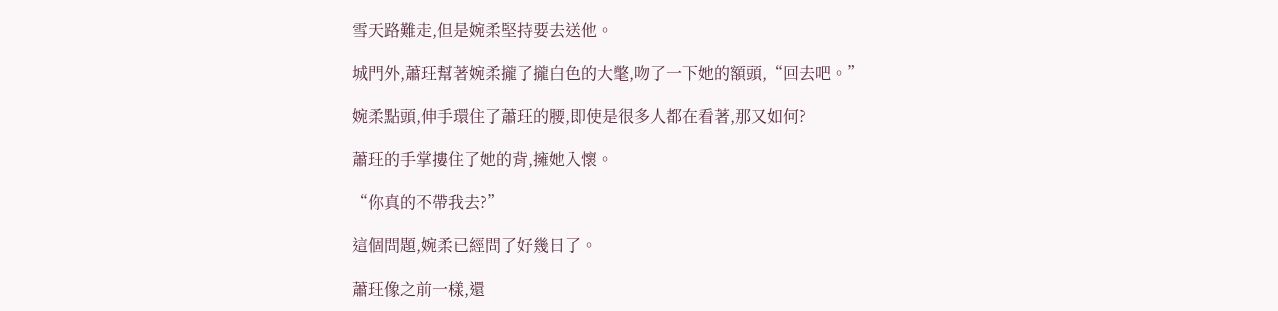雪天路難走,但是婉柔堅持要去送他。

城門外,蕭玨幫著婉柔攏了攏白色的大氅,吻了一下她的額頭,“回去吧。”

婉柔點頭,伸手環住了蕭玨的腰,即使是很多人都在看著,那又如何?

蕭玨的手掌摟住了她的背,擁她入懷。

“你真的不帶我去?”

這個問題,婉柔已經問了好幾日了。

蕭玨像之前一樣,還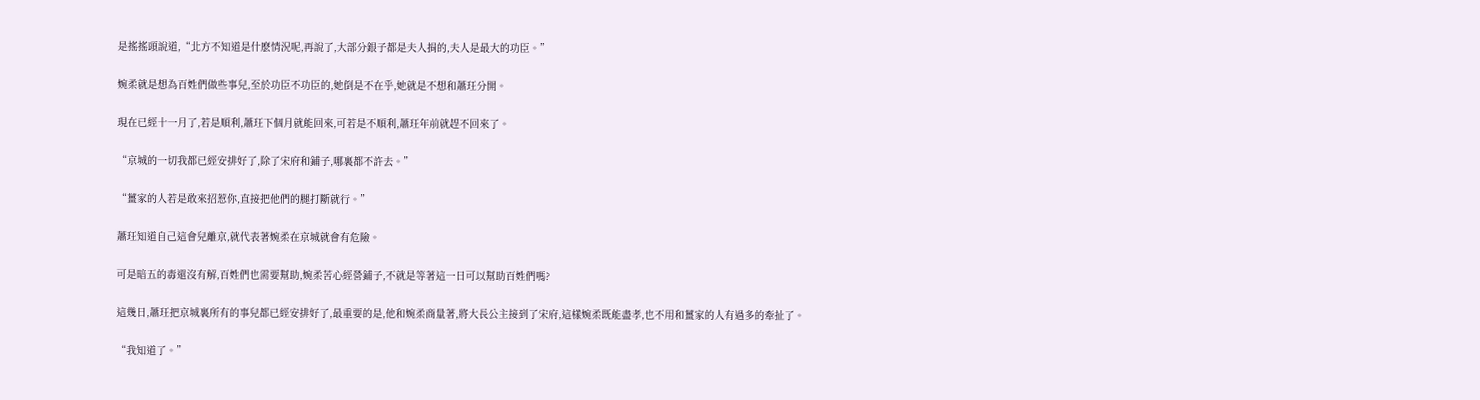是搖搖頭說道,“北方不知道是什麽情況呢,再說了,大部分銀子都是夫人捐的,夫人是最大的功臣。”

婉柔就是想為百姓們做些事兒,至於功臣不功臣的,她倒是不在乎,她就是不想和蕭玨分開。

現在已經十一月了,若是順利,蕭玨下個月就能回來,可若是不順利,蕭玨年前就趕不回來了。

“京城的一切我都已經安排好了,除了宋府和鋪子,哪裏都不許去。”

“薑家的人若是敢來招惹你,直接把他們的腿打斷就行。”

蕭玨知道自己這會兒離京,就代表著婉柔在京城就會有危險。

可是暗五的毒還沒有解,百姓們也需要幫助,婉柔苦心經營鋪子,不就是等著這一日可以幫助百姓們嗎?

這幾日,蕭玨把京城裏所有的事兒都已經安排好了,最重要的是,他和婉柔商量著,將大長公主接到了宋府,這樣婉柔既能盡孝,也不用和薑家的人有過多的牽扯了。

“我知道了。”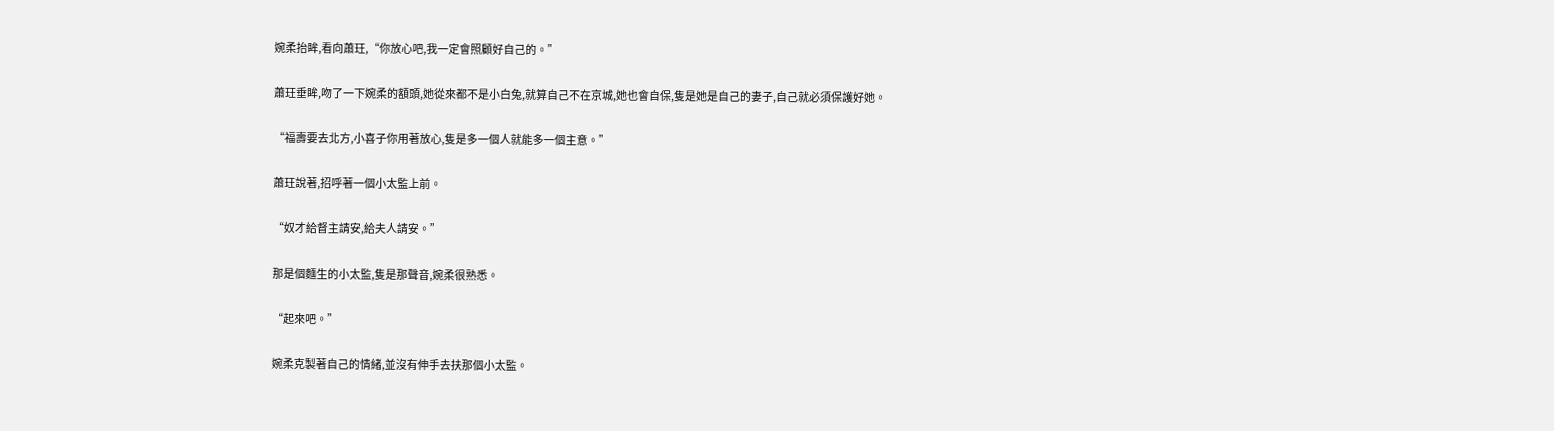婉柔抬眸,看向蕭玨,“你放心吧,我一定會照顧好自己的。”

蕭玨垂眸,吻了一下婉柔的額頭,她從來都不是小白兔,就算自己不在京城,她也會自保,隻是她是自己的妻子,自己就必須保護好她。

“福壽要去北方,小喜子你用著放心,隻是多一個人就能多一個主意。”

蕭玨說著,招呼著一個小太監上前。

“奴才給督主請安,給夫人請安。”

那是個麵生的小太監,隻是那聲音,婉柔很熟悉。

“起來吧。”

婉柔克製著自己的情緒,並沒有伸手去扶那個小太監。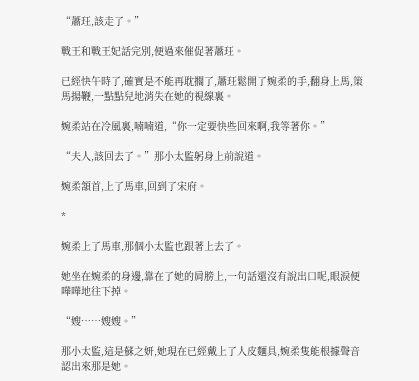“蕭玨,該走了。”

戰王和戰王妃話完別,便過來催促著蕭玨。

已經快午時了,確實是不能再耽擱了,蕭玨鬆開了婉柔的手,翻身上馬,策馬揚鞭,一點點兒地消失在她的視線裏。

婉柔站在冷風裏,喃喃道,“你一定要快些回來啊,我等著你。”

“夫人,該回去了。”那小太監躬身上前說道。

婉柔頷首,上了馬車,回到了宋府。

*

婉柔上了馬車,那個小太監也跟著上去了。

她坐在婉柔的身邊,靠在了她的肩膀上,一句話還沒有說出口呢,眼淚便嘩嘩地往下掉。

“嫂……嫂嫂。”

那小太監,這是蘇之妍,她現在已經戴上了人皮麵具,婉柔隻能根據聲音認出來那是她。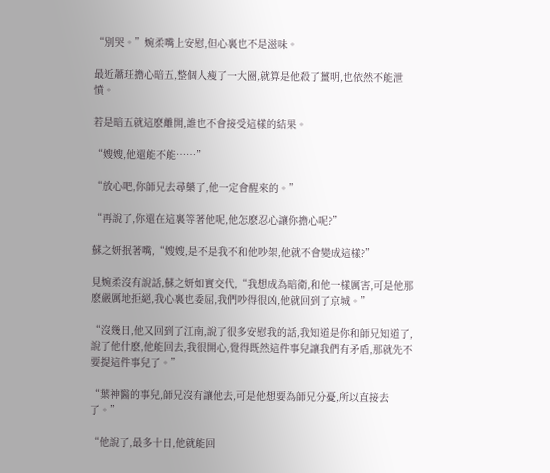“別哭。”婉柔嘴上安慰,但心裏也不是滋味。

最近蕭玨擔心暗五,整個人瘦了一大圈,就算是他殺了薑明,也依然不能泄憤。

若是暗五就這麽離開,誰也不會接受這樣的結果。

“嫂嫂,他還能不能……”

“放心吧,你師兄去尋藥了,他一定會醒來的。”

“再說了,你還在這裏等著他呢,他怎麽忍心讓你擔心呢?”

蘇之妍抿著嘴,“嫂嫂,是不是我不和他吵架,他就不會變成這樣?”

見婉柔沒有說話,蘇之妍如實交代,“我想成為暗衛,和他一樣厲害,可是他那麽嚴厲地拒絕,我心裏也委屈,我們吵得很凶,他就回到了京城。”

“沒幾日,他又回到了江南,說了很多安慰我的話,我知道是你和師兄知道了,說了他什麽,他能回去,我很開心,覺得既然這件事兒讓我們有矛盾,那就先不要提這件事兒了。”

“葉神醫的事兒,師兄沒有讓他去,可是他想要為師兄分憂,所以直接去了。”

“他說了,最多十日,他就能回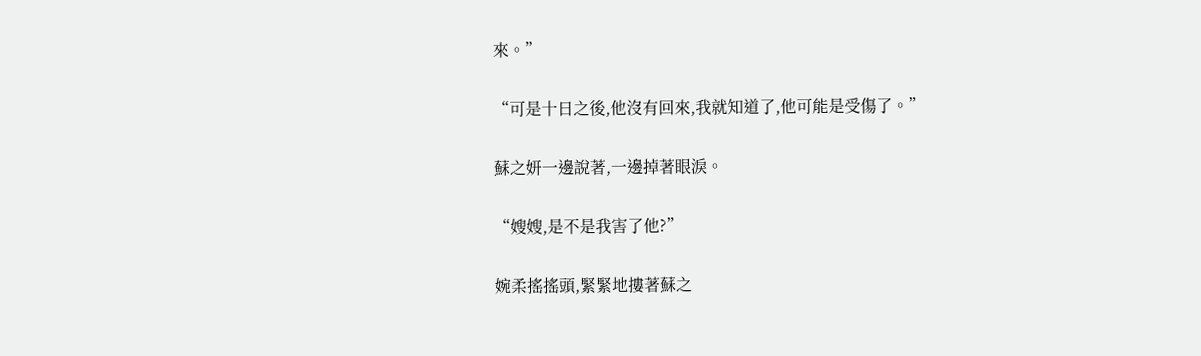來。”

“可是十日之後,他沒有回來,我就知道了,他可能是受傷了。”

蘇之妍一邊說著,一邊掉著眼淚。

“嫂嫂,是不是我害了他?”

婉柔搖搖頭,緊緊地摟著蘇之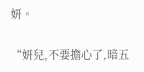妍。

“妍兒,不要擔心了,暗五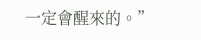一定會醒來的。”